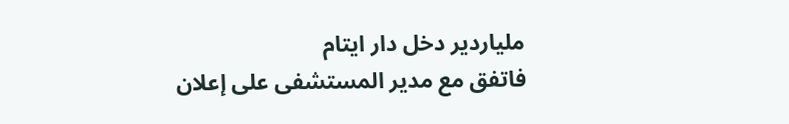ملياردير دخل دار ايتام
فاتفق مع مدير المستشفى على إعلان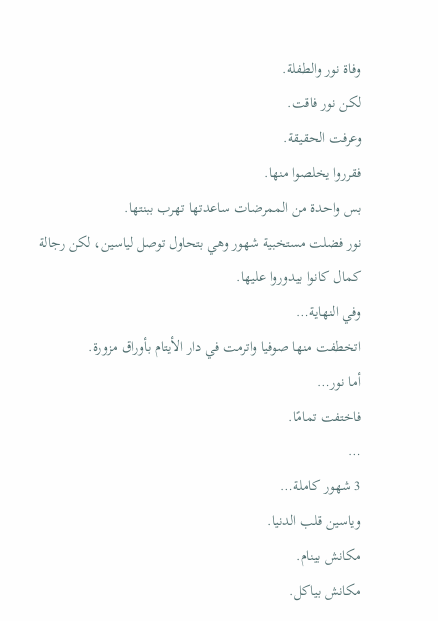وفاة نور والطفلة.
لكن نور فاقت.
وعرفت الحقيقة.
فقرروا يخلصوا منها.
بس واحدة من الممرضات ساعدتها تهرب ببنتها.
نور فضلت مستخبية شهور وهي بتحاول توصل لياسين، لكن رجالة كمال كانوا بيدوروا عليها.
وفي النهاية…
اتخطفت منها صوفيا واترمت في دار الأيتام بأوراق مزورة.
أما نور…
فاختفت تمامًا.
…
3 شهور كاملة…
وياسين قلب الدنيا.
مكانش بينام.
مكانش بياكل.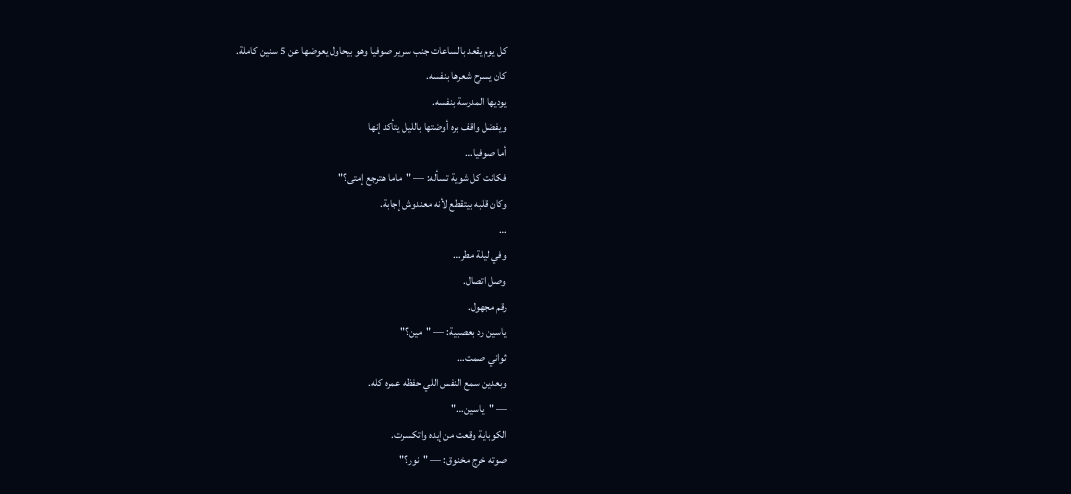كل يوم يقعد بالساعات جنب سرير صوفيا وهو بيحاول يعوضها عن 5 سنين كاملة.
كان يسرح شعرها بنفسه.
يوديها المدرسة بنفسه.
ويفضل واقف بره أوضتها بالليل يتأكد إنها
أما صوفيا…
فكانت كل شوية تسأله: — "ماما هترجع إمتى؟"
وكان قلبه بيتقطع لأنه معندوش إجابة.
…
وفي ليلة مطر…
وصل اتصال.
رقم مجهول.
ياسين رد بعصبية: — "مين؟"
ثواني صمت…
وبعدين سمع النفس اللي حفظه عمره كله.
— "ياسين…"
الكوباية وقعت من إيده واتكسرت.
صوته خرج مخنوق: — "نور؟"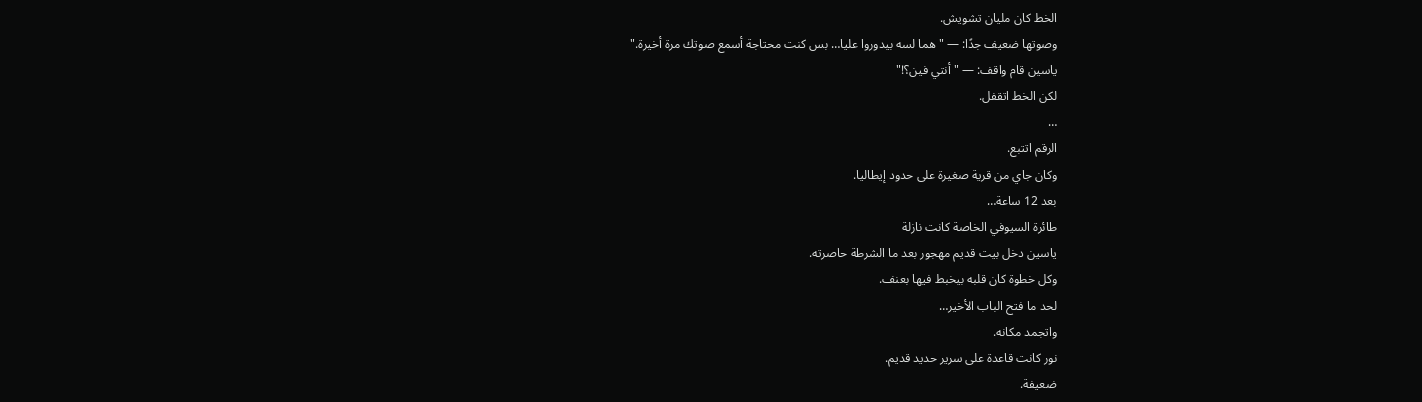الخط كان مليان تشويش.
وصوتها ضعيف جدًا: — "هما لسه بيدوروا عليا… بس كنت محتاجة أسمع صوتك مرة أخيرة."
ياسين قام واقف: — "أنتي فين؟!"
لكن الخط اتقفل.
…
الرقم اتتبع.
وكان جاي من قرية صغيرة على حدود إيطاليا.
بعد 12 ساعة…
طائرة السيوفي الخاصة كانت نازلة
ياسين دخل بيت قديم مهجور بعد ما الشرطة حاصرته.
وكل خطوة كان قلبه بيخبط فيها بعنف.
لحد ما فتح الباب الأخير…
واتجمد مكانه.
نور كانت قاعدة على سرير حديد قديم.
ضعيفة.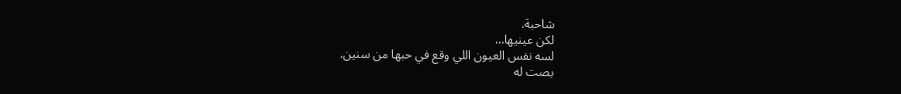شاحبة.
لكن عينيها…
لسه نفس العيون اللي وقع في حبها من سنين.
بصت له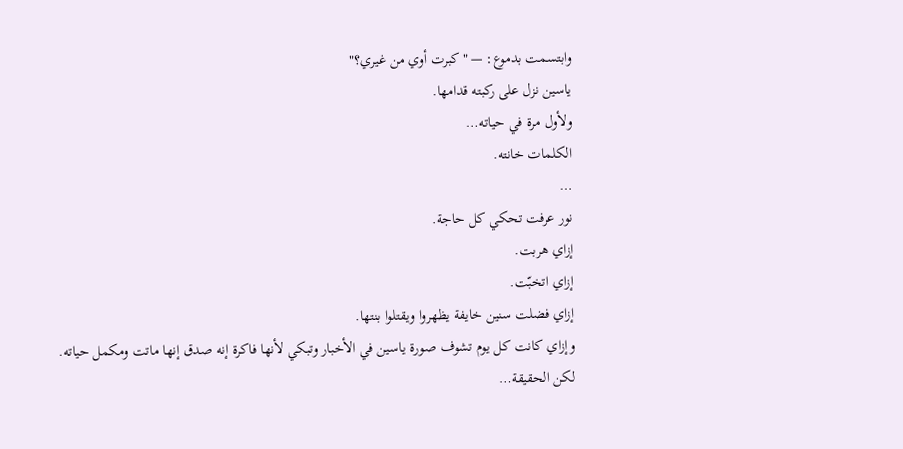وابتسمت بدموع: — "كبرت أوي من غيري؟"
ياسين نزل على ركبته قدامها.
ولأول مرة في حياته…
الكلمات خانته.
…
نور عرفت تحكي كل حاجة.
إزاي هربت.
إزاي اتخبّت.
إزاي فضلت سنين خايفة يظهروا ويقتلوا بنتها.
وإزاي كانت كل يوم تشوف صورة ياسين في الأخبار وتبكي لأنها فاكرة إنه صدق إنها ماتت ومكمل حياته.
لكن الحقيقة…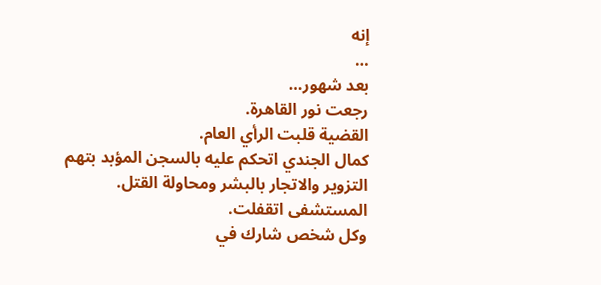إنه
…
بعد شهور…
رجعت نور القاهرة.
القضية قلبت الرأي العام.
كمال الجندي اتحكم عليه بالسجن المؤبد بتهم التزوير والاتجار بالبشر ومحاولة القتل.
المستشفى اتقفلت.
وكل شخص شارك في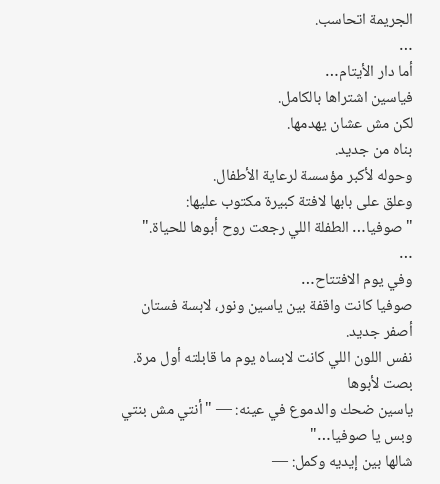الجريمة اتحاسب.
…
أما دار الأيتام…
فياسين اشتراها بالكامل.
لكن مش عشان يهدمها.
بناه من جديد.
وحوله لأكبر مؤسسة لرعاية الأطفال.
وعلق على بابها لافتة كبيرة مكتوب عليها:
"صوفيا… الطفلة اللي رجعت روح أبوها للحياة."
…
وفي يوم الافتتاح…
صوفيا كانت واقفة بين ياسين ونور، لابسة فستان أصفر جديد.
نفس اللون اللي كانت لابساه يوم ما قابلته أول مرة.
بصت لأبوها
ياسين ضحك والدموع في عينه: — "أنتي مش بنتي وبس يا صوفيا…"
شالها بين إيديه وكمل: —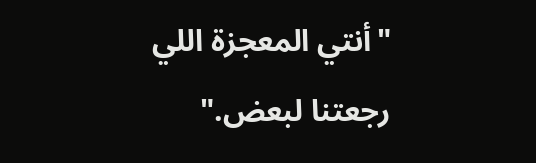"أنتي المعجزة اللي رجعتنا لبعض."